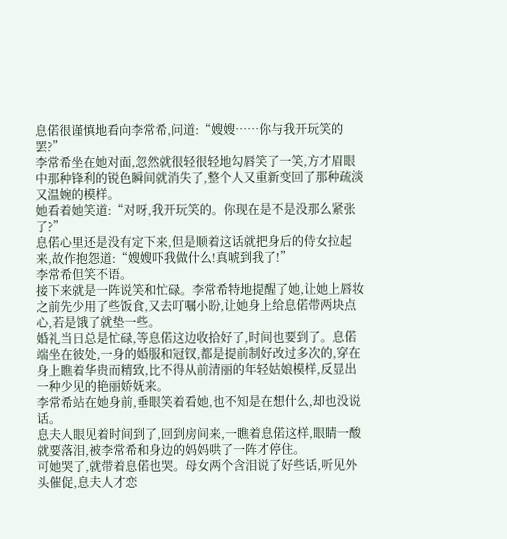息偌很谨慎地看向李常希,问道:“嫂嫂……你与我开玩笑的罢?”
李常希坐在她对面,忽然就很轻很轻地勾唇笑了一笑,方才眉眼中那种锋利的锐色瞬间就消失了,整个人又重新变回了那种疏淡又温婉的模样。
她看着她笑道:“对呀,我开玩笑的。你现在是不是没那么紧张了?”
息偌心里还是没有定下来,但是顺着这话就把身后的侍女拉起来,故作抱怨道:“嫂嫂吓我做什么!真唬到我了!”
李常希但笑不语。
接下来就是一阵说笑和忙碌。李常希特地提醒了她,让她上唇妆之前先少用了些饭食,又去叮嘱小盼,让她身上给息偌带两块点心,若是饿了就垫一些。
婚礼当日总是忙碌,等息偌这边收拾好了,时间也要到了。息偌端坐在彼处,一身的婚服和冠钗,都是提前制好改过多次的,穿在身上瞧着华贵而精致,比不得从前清丽的年轻姑娘模样,反显出一种少见的艳丽娇妩来。
李常希站在她身前,垂眼笑着看她,也不知是在想什么,却也没说话。
息夫人眼见着时间到了,回到房间来,一瞧着息偌这样,眼睛一酸就要落泪,被李常希和身边的妈妈哄了一阵才停住。
可她哭了,就带着息偌也哭。母女两个含泪说了好些话,听见外头催促,息夫人才恋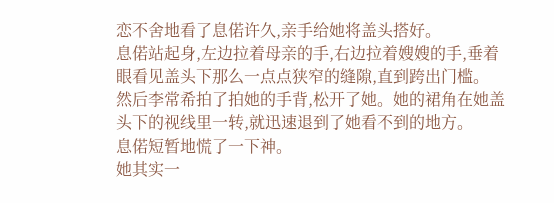恋不舍地看了息偌许久,亲手给她将盖头搭好。
息偌站起身,左边拉着母亲的手,右边拉着嫂嫂的手,垂着眼看见盖头下那么一点点狭窄的缝隙,直到跨出门槛。
然后李常希拍了拍她的手背,松开了她。她的裙角在她盖头下的视线里一转,就迅速退到了她看不到的地方。
息偌短暂地慌了一下神。
她其实一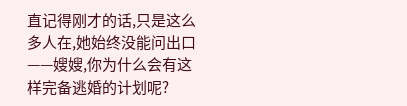直记得刚才的话,只是这么多人在,她始终没能问出口——嫂嫂,你为什么会有这样完备逃婚的计划呢?